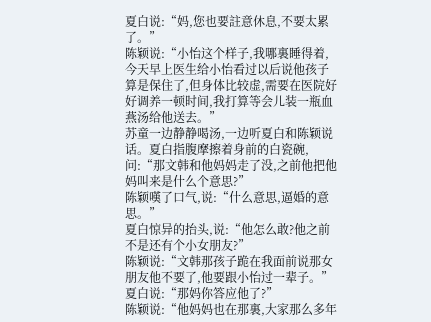夏白说:“妈,您也要註意休息,不要太累了。”
陈颖说:“小怡这个样子,我哪裏睡得着,今天早上医生给小怡看过以后说他孩子算是保住了,但身体比较虚,需要在医院好好调养一顿时间,我打算等会儿装一瓶血燕汤给他送去。”
苏童一边静静喝汤,一边听夏白和陈颖说话。夏白指腹摩擦着身前的白瓷碗,问:“那文韩和他妈妈走了没,之前他把他妈叫来是什么个意思?”
陈颖嘆了口气,说:“什么意思,逼婚的意思。”
夏白惊异的抬头,说:“他怎么敢?他之前不是还有个小女朋友?”
陈颖说:“文韩那孩子跪在我面前说那女朋友他不要了,他要跟小怡过一辈子。”
夏白说:“那妈你答应他了?”
陈颖说:“他妈妈也在那裏,大家那么多年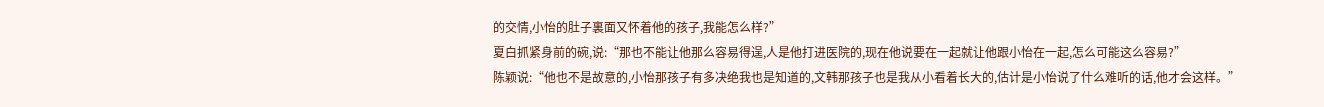的交情,小怡的肚子裏面又怀着他的孩子,我能怎么样?”
夏白抓紧身前的碗,说:“那也不能让他那么容易得逞,人是他打进医院的,现在他说要在一起就让他跟小怡在一起,怎么可能这么容易?”
陈颖说:“他也不是故意的,小怡那孩子有多决绝我也是知道的,文韩那孩子也是我从小看着长大的,估计是小怡说了什么难听的话,他才会这样。”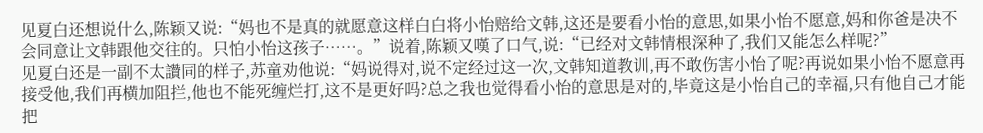见夏白还想说什么,陈颖又说:“妈也不是真的就愿意这样白白将小怡赔给文韩,这还是要看小怡的意思,如果小怡不愿意,妈和你爸是决不会同意让文韩跟他交往的。只怕小怡这孩子……。”说着,陈颖又嘆了口气,说:“已经对文韩情根深种了,我们又能怎么样呢?”
见夏白还是一副不太讚同的样子,苏童劝他说:“妈说得对,说不定经过这一次,文韩知道教训,再不敢伤害小怡了呢?再说如果小怡不愿意再接受他,我们再横加阻拦,他也不能死缠烂打,这不是更好吗?总之我也觉得看小怡的意思是对的,毕竟这是小怡自己的幸福,只有他自己才能把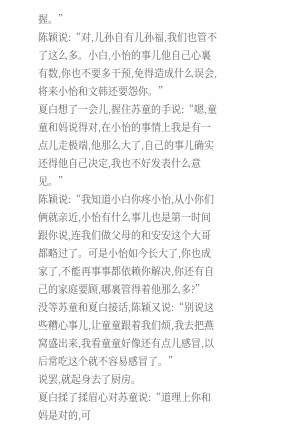握。”
陈颖说:“对,儿孙自有儿孙福,我们也管不了这么多。小白,小怡的事儿他自己心裏有数,你也不要多干预,免得造成什么误会,将来小怡和文韩还要怨你。”
夏白想了一会儿,握住苏童的手说:“嗯,童童和妈说得对,在小怡的事情上我是有一点儿走极端,他那么大了,自己的事儿确实还得他自己决定,我也不好发表什么意见。”
陈颖说:“我知道小白你疼小怡,从小你们俩就亲近,小怡有什么事儿也是第一时间跟你说,连我们做父母的和安安这个大哥都略过了。可是小怡如今长大了,你也成家了,不能再事事都依赖你解决,你还有自己的家庭要顾,哪裏管得着他那么多?”
没等苏童和夏白接话,陈颖又说:“别说这些糟心事儿,让童童跟着我们烦,我去把燕窝盛出来,我看童童好像还有点儿感冒,以后常吃这个就不容易感冒了。”
说罢,就起身去了厨房。
夏白揉了揉眉心对苏童说:“道理上你和妈是对的,可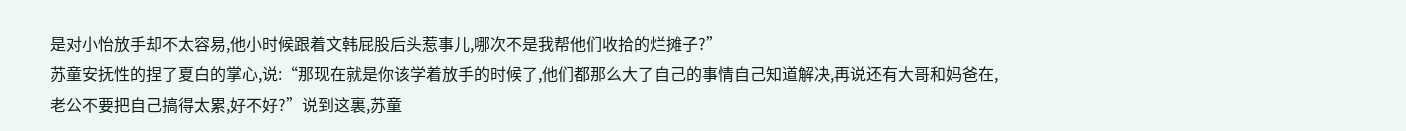是对小怡放手却不太容易,他小时候跟着文韩屁股后头惹事儿,哪次不是我帮他们收拾的烂摊子?”
苏童安抚性的捏了夏白的掌心,说:“那现在就是你该学着放手的时候了,他们都那么大了自己的事情自己知道解决,再说还有大哥和妈爸在,老公不要把自己搞得太累,好不好?”说到这裏,苏童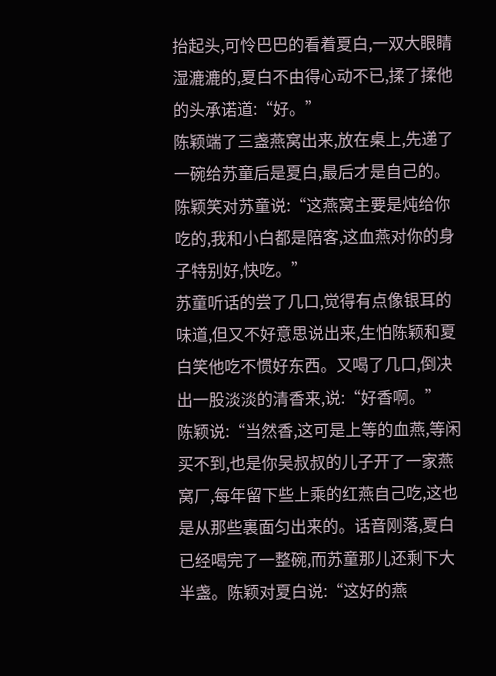抬起头,可怜巴巴的看着夏白,一双大眼睛湿漉漉的,夏白不由得心动不已,揉了揉他的头承诺道:“好。”
陈颖端了三盏燕窝出来,放在桌上,先递了一碗给苏童后是夏白,最后才是自己的。陈颖笑对苏童说:“这燕窝主要是炖给你吃的,我和小白都是陪客,这血燕对你的身子特别好,快吃。”
苏童听话的尝了几口,觉得有点像银耳的味道,但又不好意思说出来,生怕陈颖和夏白笑他吃不惯好东西。又喝了几口,倒决出一股淡淡的清香来,说:“好香啊。”
陈颖说:“当然香,这可是上等的血燕,等闲买不到,也是你吴叔叔的儿子开了一家燕窝厂,每年留下些上乘的红燕自己吃,这也是从那些裏面匀出来的。话音刚落,夏白已经喝完了一整碗,而苏童那儿还剩下大半盏。陈颖对夏白说:“这好的燕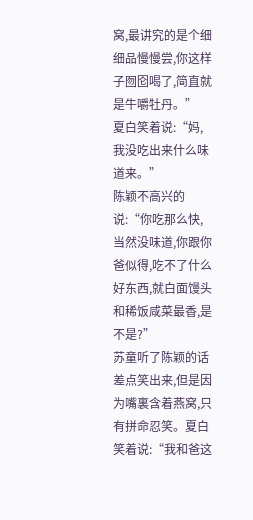窝,最讲究的是个细细品慢慢尝,你这样子囫囵喝了,简直就是牛嚼牡丹。”
夏白笑着说:“妈,我没吃出来什么味道来。”
陈颖不高兴的说:“你吃那么快,当然没味道,你跟你爸似得,吃不了什么好东西,就白面馒头和稀饭咸菜最香,是不是?”
苏童听了陈颖的话差点笑出来,但是因为嘴裏含着燕窝,只有拼命忍笑。夏白笑着说:“我和爸这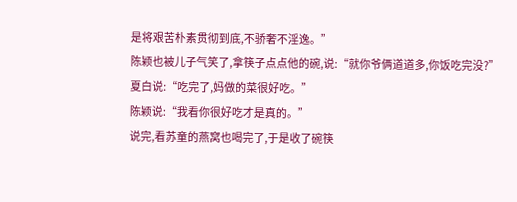是将艰苦朴素贯彻到底,不骄奢不淫逸。”
陈颖也被儿子气笑了,拿筷子点点他的碗,说:“就你爷俩道道多,你饭吃完没?”
夏白说:“吃完了,妈做的菜很好吃。”
陈颖说:“我看你很好吃才是真的。”
说完,看苏童的燕窝也喝完了,于是收了碗筷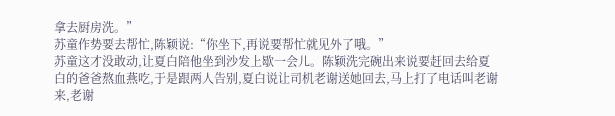拿去厨房洗。”
苏童作势要去帮忙,陈颖说:“你坐下,再说要帮忙就见外了哦。”
苏童这才没敢动,让夏白陪他坐到沙发上歇一会儿。陈颖洗完碗出来说要赶回去给夏白的爸爸熬血燕吃,于是跟两人告别,夏白说让司机老谢送她回去,马上打了电话叫老谢来,老谢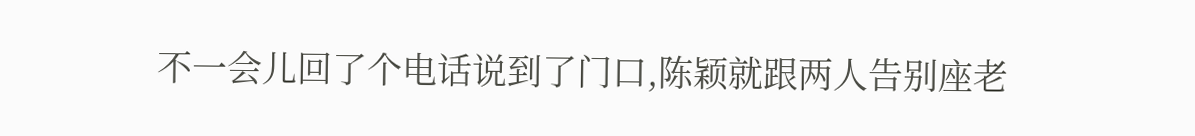不一会儿回了个电话说到了门口,陈颖就跟两人告别座老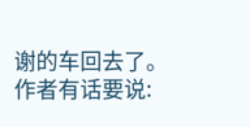谢的车回去了。
作者有话要说: